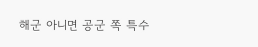해군 아니면 공군 쪽 특수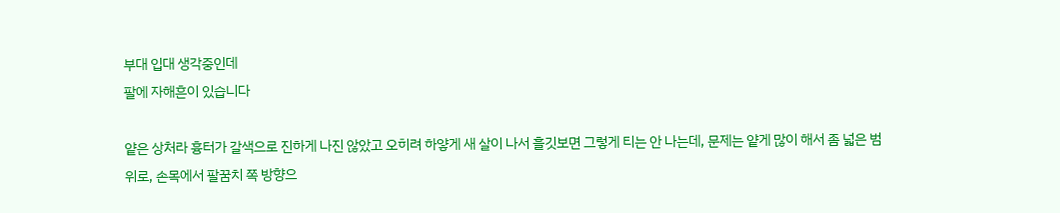부대 입대 생각중인데
팔에 자해흔이 있습니다

얕은 상처라 흉터가 갈색으로 진하게 나진 않았고 오히려 하얗게 새 살이 나서 흘깃보면 그렇게 티는 안 나는데, 문제는 얕게 많이 해서 좀 넓은 범위로, 손목에서 팔꿈치 쪽 방향으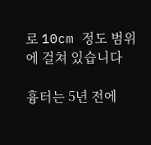로 10cm 정도 범위에 걸쳐 있습니다

흉터는 5년 전에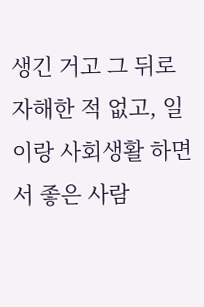생긴 거고 그 뒤로 자해한 적 없고, 일이랑 사회생활 하면서 좋은 사람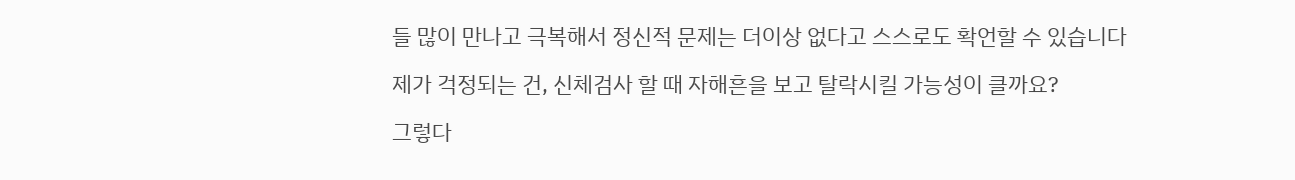들 많이 만나고 극복해서 정신적 문제는 더이상 없다고 스스로도 확언할 수 있습니다

제가 걱정되는 건, 신체검사 할 때 자해흔을 보고 탈락시킬 가능성이 클까요?

그렇다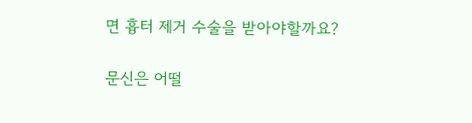면 흉터 제거 수술을 받아야할까요?

문신은 어떨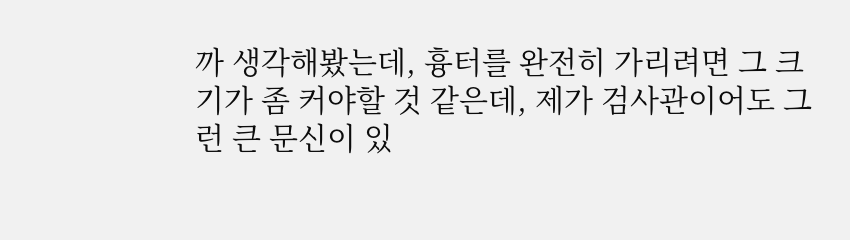까 생각해봤는데, 흉터를 완전히 가리려면 그 크기가 좀 커야할 것 같은데, 제가 검사관이어도 그런 큰 문신이 있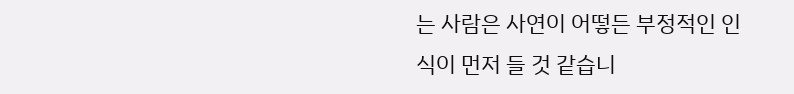는 사람은 사연이 어떻든 부정적인 인식이 먼저 들 것 같습니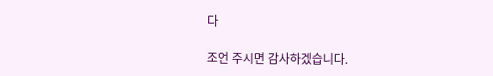다

조언 주시면 감사하겠습니다.